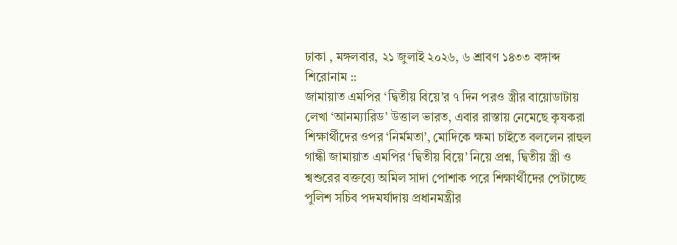ঢাকা , মঙ্গলবার, ২১ জুলাই ২০২৬, ৬ শ্রাবণ ১৪৩৩ বঙ্গাব্দ
শিরোনাম ::
জামায়াত এমপির ‘দ্বিতীয় বিয়ে’র ৭ দিন পরও স্ত্রীর বায়োডাটায় লেখা ‌‘আনম্যারিড’ উত্তাল ভারত, এবার রাস্তায় নেমেছে কৃষকরা শিক্ষার্থীদের ওপর ‘নির্মমতা’, মোদিকে ক্ষমা চাইতে বললেন রাহুল গান্ধী জামায়াত এমপির ‘দ্বিতীয় বিয়ে’ নিয়ে প্রশ্ন, দ্বিতীয় স্ত্রী ও শ্বশুরের বক্তব্যে অমিল সাদা পোশাক পরে শিক্ষার্থীদের পেটাচ্ছে পুলিশ সচিব পদমর্যাদায় প্রধানমন্ত্রীর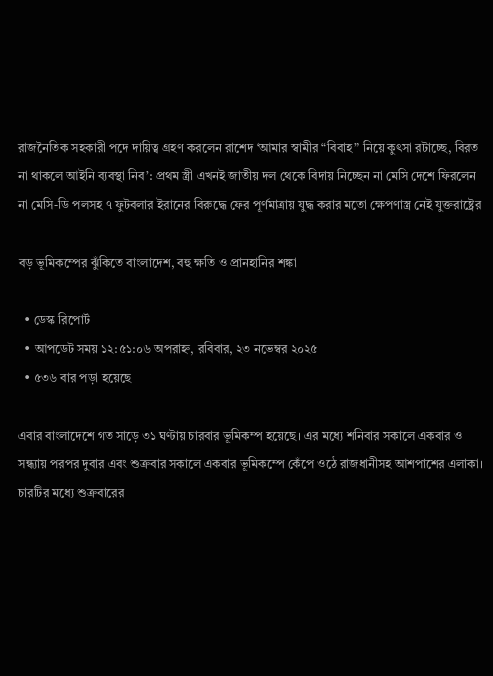রাজনৈতিক সহকারী পদে দায়িত্ব গ্রহণ করলেন রাশেদ ‘আমার স্বামীর “বিবাহ” নিয়ে কুৎসা রটাচ্ছে, বিরত না থাকলে আইনি ব্যবস্থা নিব’: প্রথম স্ত্রী এখনই জাতীয় দল থেকে বিদায় নিচ্ছেন না মেসি দেশে ফিরলেন না মেসি-ডি পলসহ ৭ ফুটবলার ইরানের বিরুদ্ধে ফের পূর্ণমাত্রায় যুদ্ধ করার মতো ক্ষেপণাস্ত্র নেই যুক্তরাষ্ট্রের

বড় ভূমিকম্পের ঝুঁকিতে বাংলাদেশ, বহু ক্ষতি ও প্রানহানির শঙ্কা

  • ডেস্ক রিপোর্ট
  • আপডেট সময় ১২:৫১:০৬ অপরাহ্ন, রবিবার, ২৩ নভেম্বর ২০২৫
  • ৫৩৬ বার পড়া হয়েছে

এবার বাংলাদেশে গত সাড়ে ৩১ ঘণ্টায় চারবার ভূমিকম্প হয়েছে। এর মধ্যে শনিবার সকালে একবার ও সন্ধ্যায় পরপর দুবার এবং শুক্রবার সকালে একবার ভূমিকম্পে কেঁপে ওঠে রাজধানীসহ আশপাশের এলাকা। চারটির মধ্যে শুক্রবারের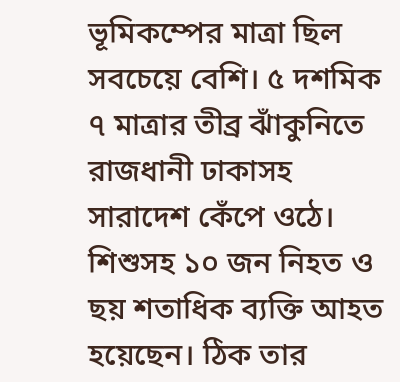ভূমিকম্পের মাত্রা ছিল সবচেয়ে বেশি। ৫ দশমিক ৭ মাত্রার তীব্র ঝাঁকুনিতে রাজধানী ঢাকাসহ সারাদেশ কেঁপে ওঠে। শিশুসহ ১০ জন নিহত ও ছয় শতাধিক ব্যক্তি আহত হয়েছেন। ঠিক তার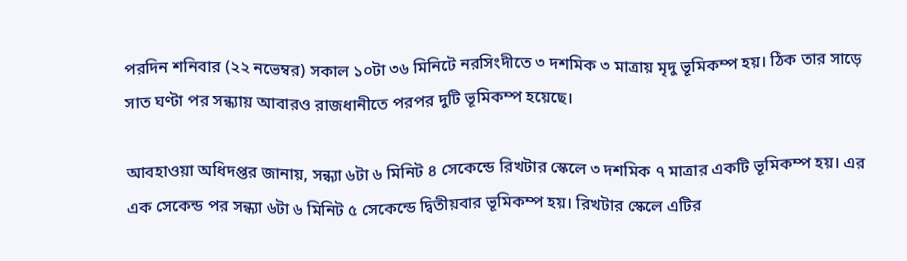পরদিন শনিবার (২২ নভেম্বর) সকাল ১০টা ৩৬ মিনিটে নরসিংদীতে ৩ দশমিক ৩ মাত্রায় মৃদু ভূমিকম্প হয়। ঠিক তার সাড়ে সাত ঘণ্টা পর সন্ধ্যায় আবারও রাজধানীতে পরপর দুটি ভূমিকম্প হয়েছে।

আবহাওয়া অধিদপ্তর জানায়, সন্ধ্যা ৬টা ৬ মিনিট ৪ সেকেন্ডে রিখটার স্কেলে ৩ দশমিক ৭ মাত্রার একটি ভূমিকম্প হয়। এর এক সেকেন্ড পর সন্ধ্যা ৬টা ৬ মিনিট ৫ সেকেন্ডে দ্বিতীয়বার ভূমিকম্প হয়। রিখটার স্কেলে এটির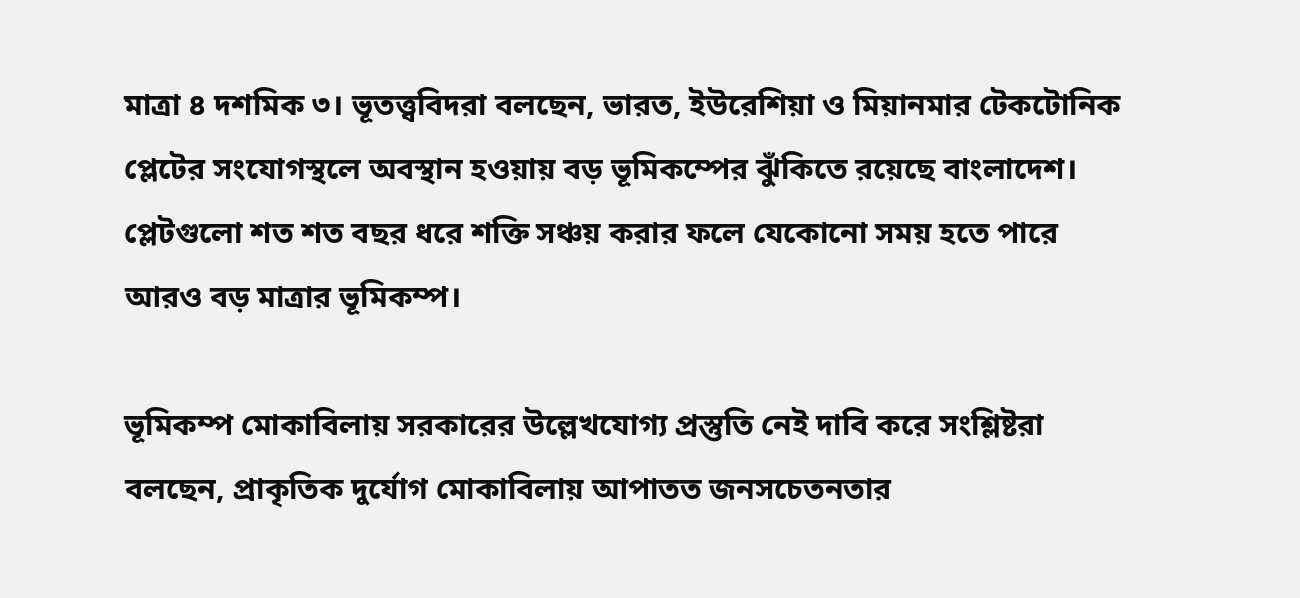মাত্রা ৪ দশমিক ৩। ভূতত্ত্ববিদরা বলছেন, ভারত, ইউরেশিয়া ও মিয়ানমার টেকটোনিক প্লেটের সংযোগস্থলে অবস্থান হওয়ায় বড় ভূমিকম্পের ঝুঁকিতে রয়েছে বাংলাদেশ। প্লেটগুলো শত শত বছর ধরে শক্তি সঞ্চয় করার ফলে যেকোনো সময় হতে পারে আরও বড় মাত্রার ভূমিকম্প।

ভূমিকম্প মোকাবিলায় সরকারের উল্লেখযোগ্য প্রস্তুতি নেই দাবি করে সংশ্লিষ্টরা বলছেন, প্রাকৃতিক দুর্যোগ মোকাবিলায় আপাতত জনসচেতনতার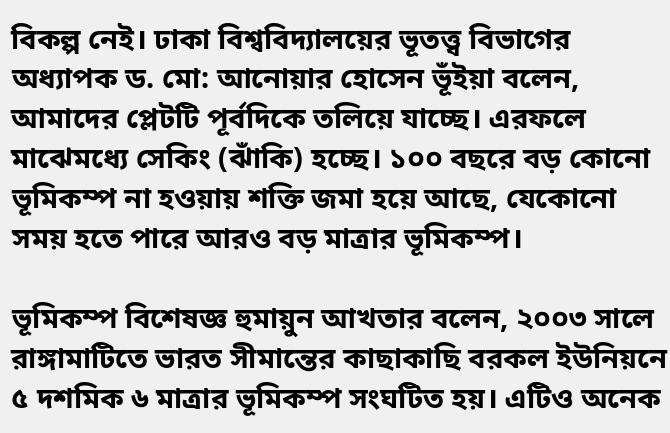বিকল্প নেই। ঢাকা বিশ্ববিদ্যালয়ের ভূতত্ত্ব বিভাগের অধ্যাপক ড. মো: আনোয়ার হোসেন ভূঁইয়া বলেন, আমাদের প্লেটটি পূর্বদিকে তলিয়ে যাচ্ছে। এরফলে মাঝেমধ্যে সেকিং (ঝাঁকি) হচ্ছে। ১০০ বছরে বড় কোনো ভূমিকম্প না হওয়ায় শক্তি জমা হয়ে আছে, যেকোনো সময় হতে পারে আরও বড় মাত্রার ভূমিকম্প।

ভূমিকম্প বিশেষজ্ঞ হুমায়ুন আখতার বলেন, ২০০৩ সালে রাঙ্গামাটিতে ভারত সীমান্তের কাছাকাছি বরকল ইউনিয়নে ৫ দশমিক ৬ মাত্রার ভূমিকম্প সংঘটিত হয়। এটিও অনেক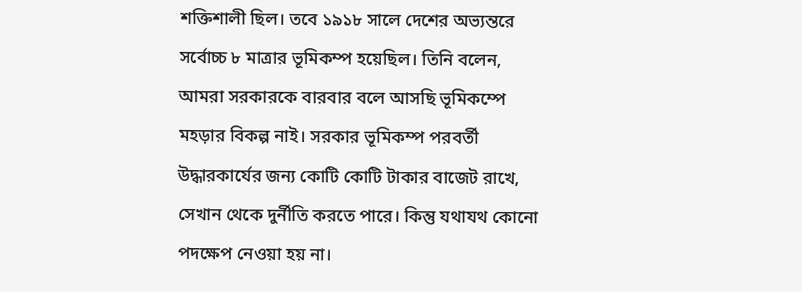শক্তিশালী ছিল। তবে ১৯১৮ সালে দেশের অভ্যন্তরে সর্বোচ্চ ৮ মাত্রার ভূমিকম্প হয়েছিল। তিনি বলেন, আমরা সরকারকে বারবার বলে আসছি ভূমিকম্পে মহড়ার বিকল্প নাই। সরকার ভূমিকম্প পরবর্তী উদ্ধারকার্যের জন্য কোটি কোটি টাকার বাজেট রাখে, সেখান থেকে দুর্নীতি করতে পারে। কিন্তু যথাযথ কোনো পদক্ষেপ নেওয়া হয় না।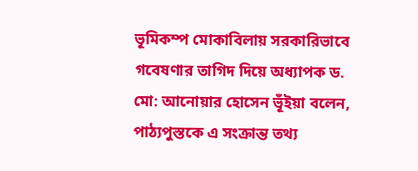ভূমিকম্প মোকাবিলায় সরকারিভাবে গবেষণার তাগিদ দিয়ে অধ্যাপক ড. মো: আনোয়ার হোসেন ভূঁইয়া বলেন, পাঠ্যপুস্তকে এ সংক্রান্ত তথ্য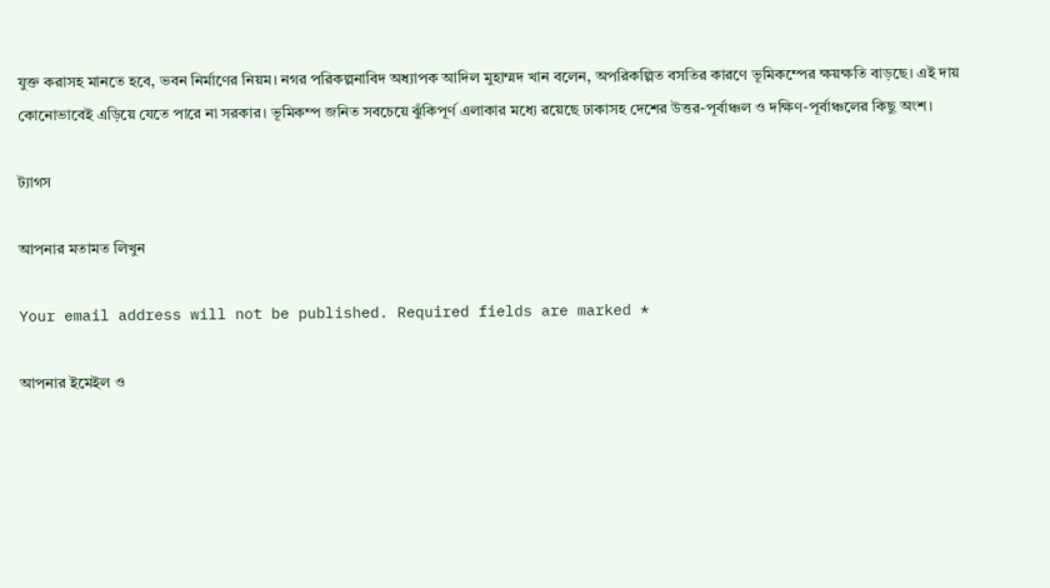যুক্ত করাসহ মানতে হবে, ভবন নির্মাণের নিয়ম। নগর পরিকল্পনাবিদ অধ্যাপক আদিল মুহাম্মদ খান বলেন, অপরিকল্পিত বসতির কারণে ভূমিকম্পের ক্ষয়ক্ষতি বাড়ছে। এই দায় কোনোভাবেই এড়িয়ে যেতে পারে না সরকার। ভূমিকম্প জনিত সবচেয়ে ঝুঁকিপূর্ণ এলাকার মধ্যে রয়েছে ঢাকাসহ দেশের উত্তর-পূর্বাঞ্চল ও দক্ষিণ-পূর্বাঞ্চলের কিছু অংশ।

ট্যাগস

আপনার মতামত লিখুন

Your email address will not be published. Required fields are marked *

আপনার ইমেইল ও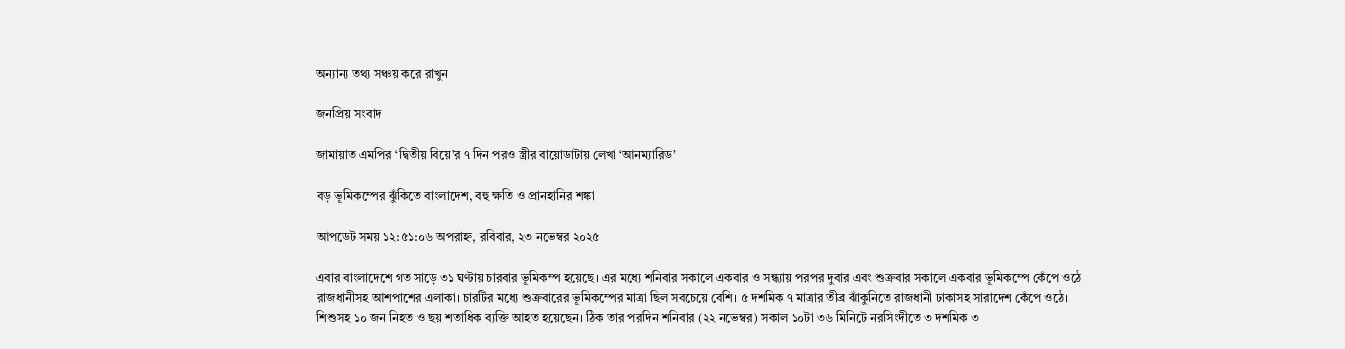অন্যান্য তথ্য সঞ্চয় করে রাখুন

জনপ্রিয় সংবাদ

জামায়াত এমপির ‘দ্বিতীয় বিয়ে’র ৭ দিন পরও স্ত্রীর বায়োডাটায় লেখা ‌‘আনম্যারিড’

বড় ভূমিকম্পের ঝুঁকিতে বাংলাদেশ, বহু ক্ষতি ও প্রানহানির শঙ্কা

আপডেট সময় ১২:৫১:০৬ অপরাহ্ন, রবিবার, ২৩ নভেম্বর ২০২৫

এবার বাংলাদেশে গত সাড়ে ৩১ ঘণ্টায় চারবার ভূমিকম্প হয়েছে। এর মধ্যে শনিবার সকালে একবার ও সন্ধ্যায় পরপর দুবার এবং শুক্রবার সকালে একবার ভূমিকম্পে কেঁপে ওঠে রাজধানীসহ আশপাশের এলাকা। চারটির মধ্যে শুক্রবারের ভূমিকম্পের মাত্রা ছিল সবচেয়ে বেশি। ৫ দশমিক ৭ মাত্রার তীব্র ঝাঁকুনিতে রাজধানী ঢাকাসহ সারাদেশ কেঁপে ওঠে। শিশুসহ ১০ জন নিহত ও ছয় শতাধিক ব্যক্তি আহত হয়েছেন। ঠিক তার পরদিন শনিবার (২২ নভেম্বর) সকাল ১০টা ৩৬ মিনিটে নরসিংদীতে ৩ দশমিক ৩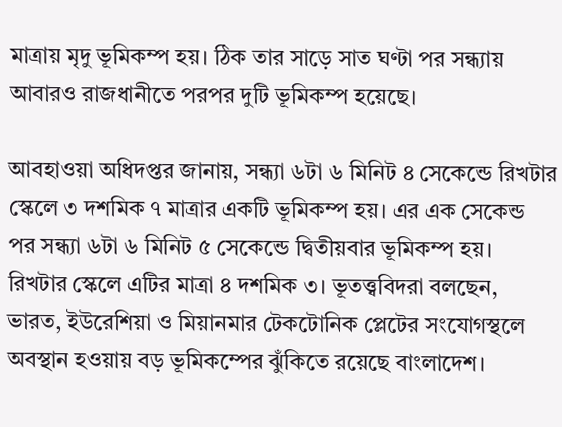মাত্রায় মৃদু ভূমিকম্প হয়। ঠিক তার সাড়ে সাত ঘণ্টা পর সন্ধ্যায় আবারও রাজধানীতে পরপর দুটি ভূমিকম্প হয়েছে।

আবহাওয়া অধিদপ্তর জানায়, সন্ধ্যা ৬টা ৬ মিনিট ৪ সেকেন্ডে রিখটার স্কেলে ৩ দশমিক ৭ মাত্রার একটি ভূমিকম্প হয়। এর এক সেকেন্ড পর সন্ধ্যা ৬টা ৬ মিনিট ৫ সেকেন্ডে দ্বিতীয়বার ভূমিকম্প হয়। রিখটার স্কেলে এটির মাত্রা ৪ দশমিক ৩। ভূতত্ত্ববিদরা বলছেন, ভারত, ইউরেশিয়া ও মিয়ানমার টেকটোনিক প্লেটের সংযোগস্থলে অবস্থান হওয়ায় বড় ভূমিকম্পের ঝুঁকিতে রয়েছে বাংলাদেশ।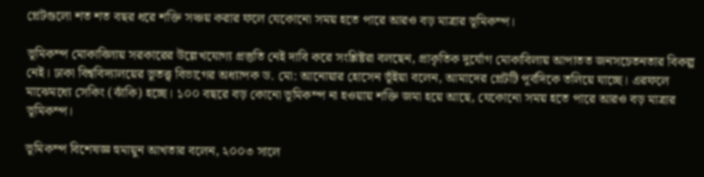প্লেটগুলো শত শত বছর ধরে শক্তি সঞ্চয় করার ফলে যেকোনো সময় হতে পারে আরও বড় মাত্রার ভূমিকম্প।

ভূমিকম্প মোকাবিলায় সরকারের উল্লেখযোগ্য প্রস্তুতি নেই দাবি করে সংশ্লিষ্টরা বলছেন, প্রাকৃতিক দুর্যোগ মোকাবিলায় আপাতত জনসচেতনতার বিকল্প নেই। ঢাকা বিশ্ববিদ্যালয়ের ভূতত্ত্ব বিভাগের অধ্যাপক ড. মো: আনোয়ার হোসেন ভূঁইয়া বলেন, আমাদের প্লেটটি পূর্বদিকে তলিয়ে যাচ্ছে। এরফলে মাঝেমধ্যে সেকিং (ঝাঁকি) হচ্ছে। ১০০ বছরে বড় কোনো ভূমিকম্প না হওয়ায় শক্তি জমা হয়ে আছে, যেকোনো সময় হতে পারে আরও বড় মাত্রার ভূমিকম্প।

ভূমিকম্প বিশেষজ্ঞ হুমায়ুন আখতার বলেন, ২০০৩ সালে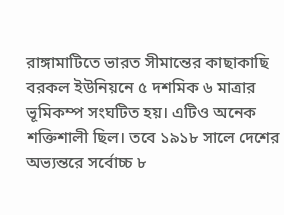রাঙ্গামাটিতে ভারত সীমান্তের কাছাকাছি বরকল ইউনিয়নে ৫ দশমিক ৬ মাত্রার ভূমিকম্প সংঘটিত হয়। এটিও অনেক শক্তিশালী ছিল। তবে ১৯১৮ সালে দেশের অভ্যন্তরে সর্বোচ্চ ৮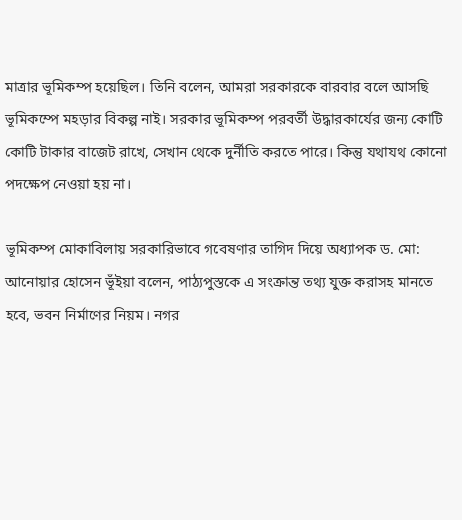মাত্রার ভূমিকম্প হয়েছিল। তিনি বলেন, আমরা সরকারকে বারবার বলে আসছি ভূমিকম্পে মহড়ার বিকল্প নাই। সরকার ভূমিকম্প পরবর্তী উদ্ধারকার্যের জন্য কোটি কোটি টাকার বাজেট রাখে, সেখান থেকে দুর্নীতি করতে পারে। কিন্তু যথাযথ কোনো পদক্ষেপ নেওয়া হয় না।

ভূমিকম্প মোকাবিলায় সরকারিভাবে গবেষণার তাগিদ দিয়ে অধ্যাপক ড. মো: আনোয়ার হোসেন ভূঁইয়া বলেন, পাঠ্যপুস্তকে এ সংক্রান্ত তথ্য যুক্ত করাসহ মানতে হবে, ভবন নির্মাণের নিয়ম। নগর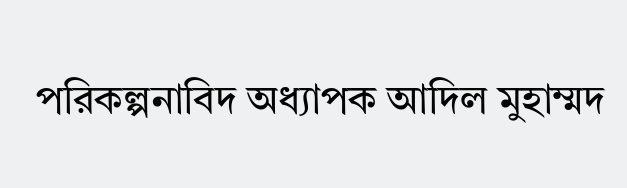পরিকল্পনাবিদ অধ্যাপক আদিল মুহাম্মদ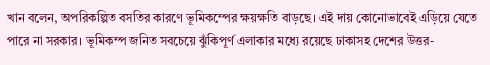খান বলেন, অপরিকল্পিত বসতির কারণে ভূমিকম্পের ক্ষয়ক্ষতি বাড়ছে। এই দায় কোনোভাবেই এড়িয়ে যেতে পারে না সরকার। ভূমিকম্প জনিত সবচেয়ে ঝুঁকিপূর্ণ এলাকার মধ্যে রয়েছে ঢাকাসহ দেশের উত্তর-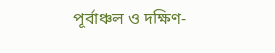পূর্বাঞ্চল ও দক্ষিণ-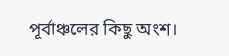পূর্বাঞ্চলের কিছু অংশ।